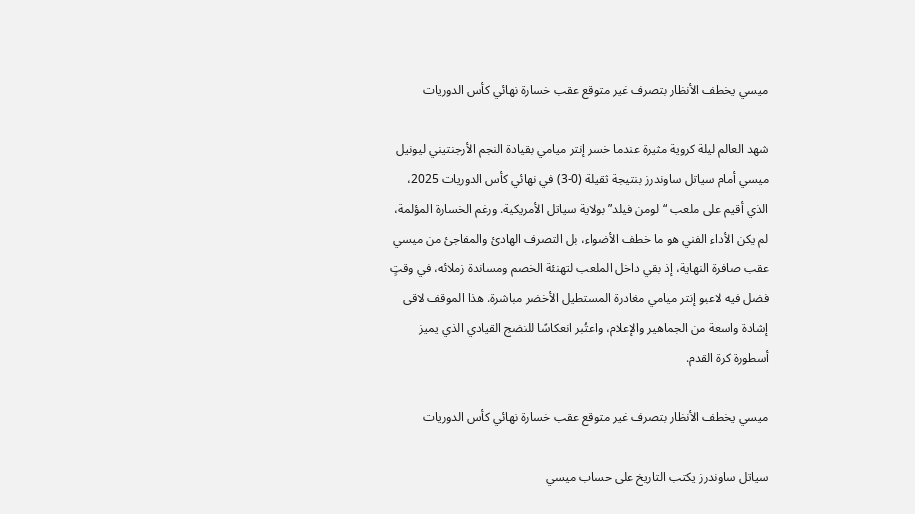ميسي يخطف الأنظار بتصرف غير متوقع عقب خسارة نهائي كأس الدوريات

شهد العالم ليلة كروية مثيرة عندما خسر إنتر ميامي بقيادة النجم الأرجنتيني ليونيل ميسي أمام سياتل ساوندرز بنتيجة ثقيلة (0-3) في نهائي كأس الدوريات 2025، الذي أقيم على ملعب “لومن فيلد” بولاية سياتل الأمريكية. ورغم الخسارة المؤلمة، لم يكن الأداء الفني هو ما خطف الأضواء، بل التصرف الهادئ والمفاجئ من ميسي عقب صافرة النهاية، إذ بقي داخل الملعب لتهنئة الخصم ومساندة زملائه، في وقتٍ فضل فيه لاعبو إنتر ميامي مغادرة المستطيل الأخضر مباشرة. هذا الموقف لاقى إشادة واسعة من الجماهير والإعلام، واعتُبر انعكاسًا للنضج القيادي الذي يميز أسطورة كرة القدم.

ميسي يخطف الأنظار بتصرف غير متوقع عقب خسارة نهائي كأس الدوريات

سياتل ساوندرز يكتب التاريخ على حساب ميسي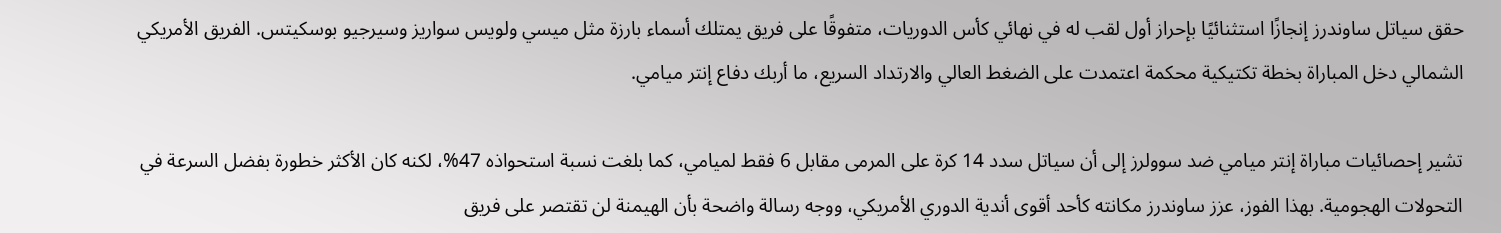حقق سياتل ساوندرز إنجازًا استثنائيًا بإحراز أول لقب له في نهائي كأس الدوريات، متفوقًا على فريق يمتلك أسماء بارزة مثل ميسي ولويس سواريز وسيرجيو بوسكيتس. الفريق الأمريكي الشمالي دخل المباراة بخطة تكتيكية محكمة اعتمدت على الضغط العالي والارتداد السريع، ما أربك دفاع إنتر ميامي.

تشير إحصائيات مباراة إنتر ميامي ضد سوولرز إلى أن سياتل سدد 14 كرة على المرمى مقابل 6 فقط لميامي، كما بلغت نسبة استحواذه 47%، لكنه كان الأكثر خطورة بفضل السرعة في التحولات الهجومية. بهذا الفوز، عزز ساوندرز مكانته كأحد أقوى أندية الدوري الأمريكي، ووجه رسالة واضحة بأن الهيمنة لن تقتصر على فريق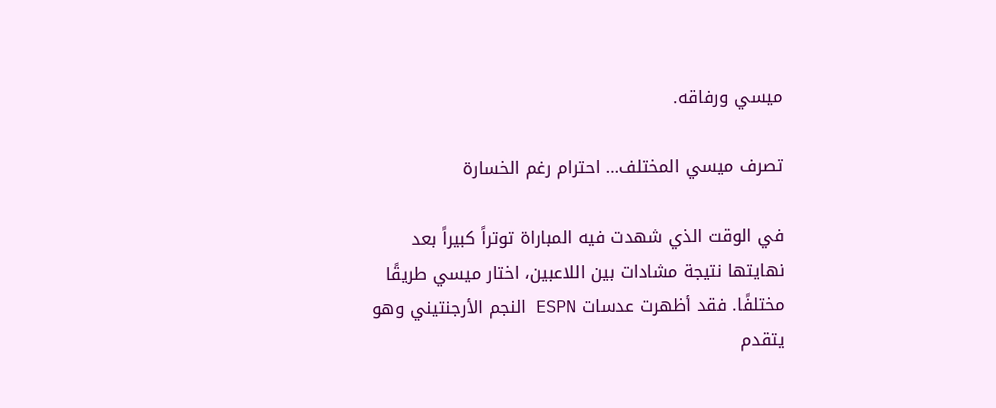ميسي ورفاقه.

تصرف ميسي المختلف… احترام رغم الخسارة

في الوقت الذي شهدت فيه المباراة توتراً كبيراً بعد نهايتها نتيجة مشادات بين اللاعبين، اختار ميسي طريقًا مختلفًا. فقد أظهرت عدسات ESPN النجم الأرجنتيني وهو يتقدم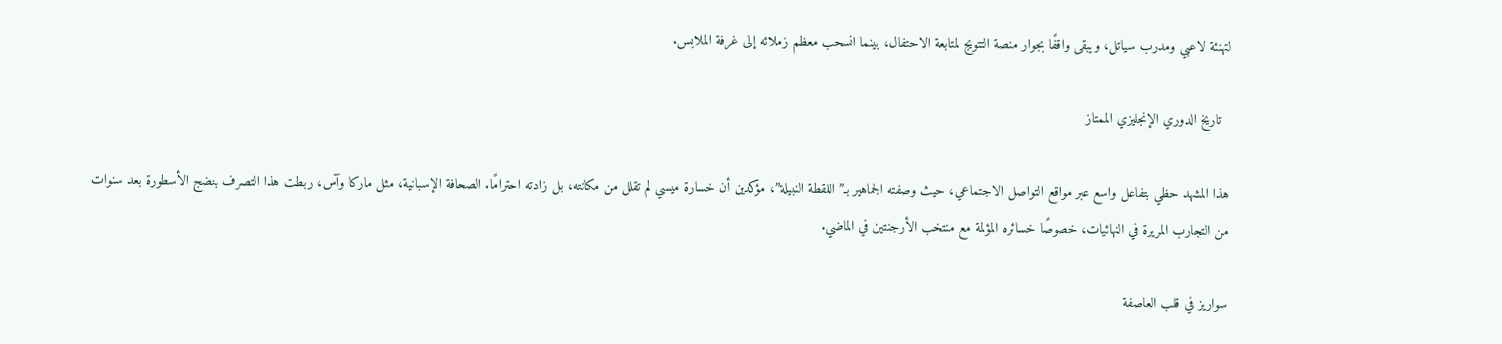لتهنئة لاعبي ومدرب سياتل، ويبقى واقفًا بجوار منصة التتويج لمتابعة الاحتفال، بينما انسحب معظم زملائه إلى غرفة الملابس.

  تاريخ الدوري الإنجليزي الممتاز

هذا المشهد حظي بتفاعل واسع عبر مواقع التواصل الاجتماعي، حيث وصفته الجماهير بـ”اللقطة النبيلة”، مؤكدين أن خسارة ميسي لم تقلل من مكانته، بل زادته احترامًا. الصحافة الإسبانية، مثل ماركا وآس، ربطت هذا التصرف بنضج الأسطورة بعد سنوات من التجارب المريرة في النهائيات، خصوصًا خسائره المؤلمة مع منتخب الأرجنتين في الماضي.

سواريز في قلب العاصفة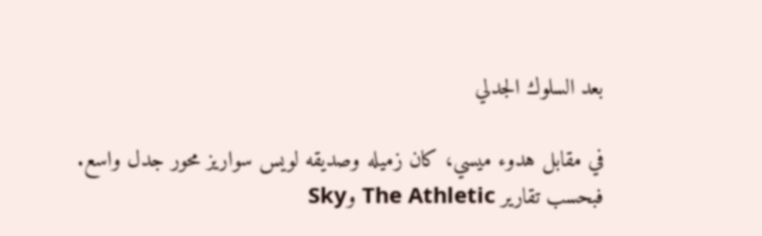بعد السلوك الجدلي

في مقابل هدوء ميسي، كان زميله وصديقه لويس سواريز محور جدل واسع. فبحسب تقارير The Athletic وSky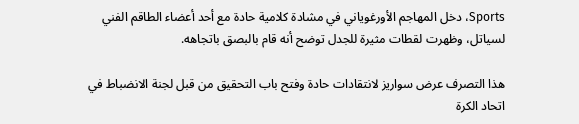Sports، دخل المهاجم الأورغوياني في مشادة كلامية حادة مع أحد أعضاء الطاقم الفني لسياتل، وظهرت لقطات مثيرة للجدل توضح أنه قام بالبصق باتجاهه.

هذا التصرف عرض سواريز لانتقادات حادة وفتح باب التحقيق من قبل لجنة الانضباط في اتحاد الكرة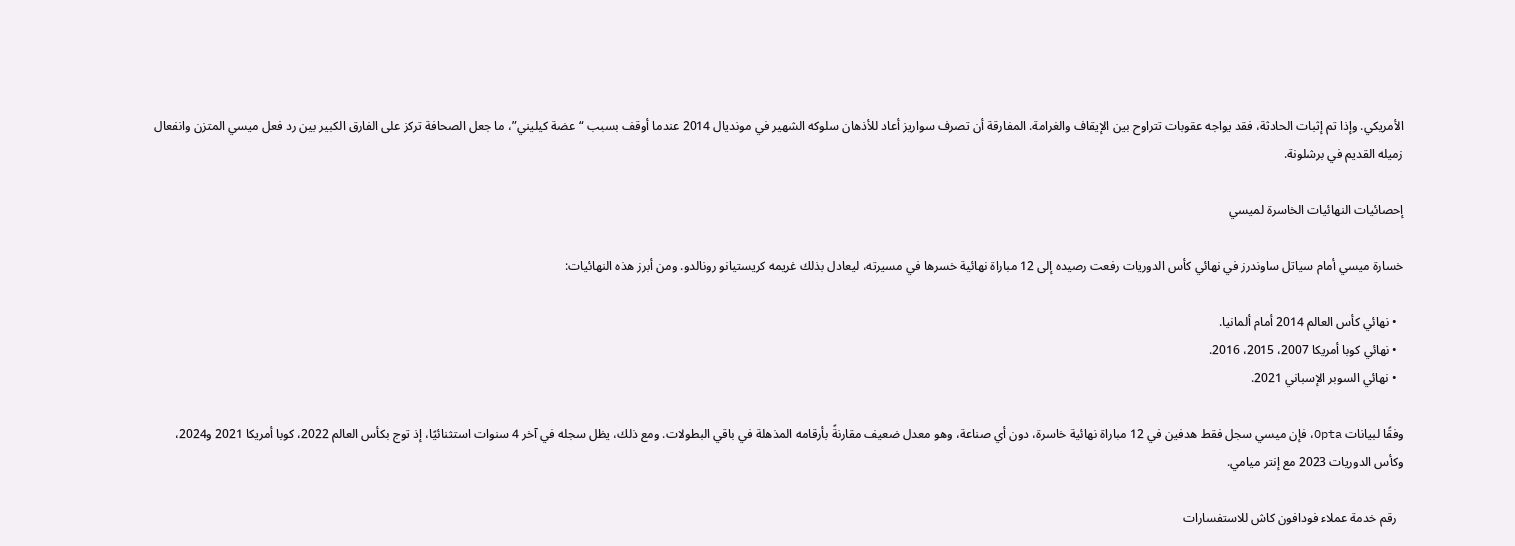الأمريكي. وإذا تم إثبات الحادثة، فقد يواجه عقوبات تتراوح بين الإيقاف والغرامة. المفارقة أن تصرف سواريز أعاد للأذهان سلوكه الشهير في مونديال 2014 عندما أوقف بسبب “عضة كيليني”، ما جعل الصحافة تركز على الفارق الكبير بين رد فعل ميسي المتزن وانفعال زميله القديم في برشلونة.

إحصائيات النهائيات الخاسرة لميسي

خسارة ميسي أمام سياتل ساوندرز في نهائي كأس الدوريات رفعت رصيده إلى 12 مباراة نهائية خسرها في مسيرته، ليعادل بذلك غريمه كريستيانو رونالدو. ومن أبرز هذه النهائيات:

  • نهائي كأس العالم 2014 أمام ألمانيا.
  • نهائي كوبا أمريكا 2007، 2015، 2016.
  • نهائي السوبر الإسباني 2021.

وفقًا لبيانات Opta، فإن ميسي سجل فقط هدفين في 12 مباراة نهائية خاسرة، دون أي صناعة، وهو معدل ضعيف مقارنةً بأرقامه المذهلة في باقي البطولات. ومع ذلك، يظل سجله في آخر 4 سنوات استثنائيًا، إذ توج بكأس العالم 2022، كوبا أمريكا 2021 و2024، وكأس الدوريات 2023 مع إنتر ميامي.

  رقم خدمة عملاء فودافون كاش للاستفسارات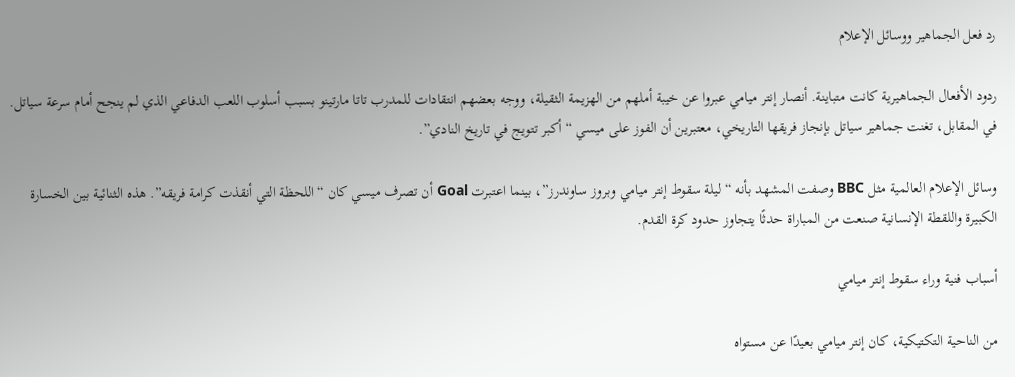رد فعل الجماهير ووسائل الإعلام

ردود الأفعال الجماهيرية كانت متباينة. أنصار إنتر ميامي عبروا عن خيبة أملهم من الهزيمة الثقيلة، ووجه بعضهم انتقادات للمدرب تاتا مارتينو بسبب أسلوب اللعب الدفاعي الذي لم ينجح أمام سرعة سياتل. في المقابل، تغنت جماهير سياتل بإنجاز فريقها التاريخي، معتبرين أن الفوز على ميسي “أكبر تتويج في تاريخ النادي”.

وسائل الإعلام العالمية مثل BBC وصفت المشهد بأنه “ليلة سقوط إنتر ميامي وبروز ساوندرز”، بينما اعتبرت Goal أن تصرف ميسي كان “اللحظة التي أنقذت كرامة فريقه”. هذه الثنائية بين الخسارة الكبيرة واللقطة الإنسانية صنعت من المباراة حدثًا يتجاوز حدود كرة القدم.

أسباب فنية وراء سقوط إنتر ميامي

من الناحية التكتيكية، كان إنتر ميامي بعيدًا عن مستواه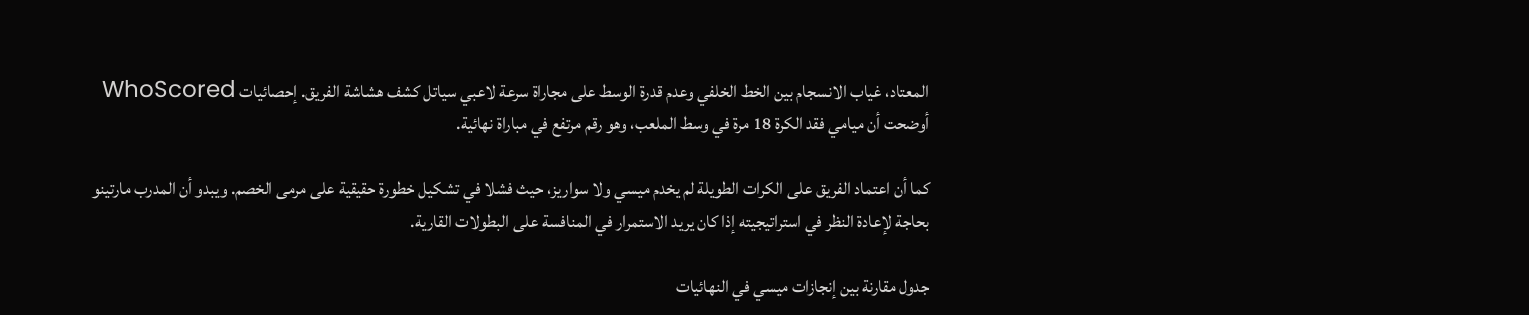المعتاد، غياب الانسجام بين الخط الخلفي وعدم قدرة الوسط على مجاراة سرعة لاعبي سياتل كشف هشاشة الفريق. إحصائيات WhoScored أوضحت أن ميامي فقد الكرة 18 مرة في وسط الملعب، وهو رقم مرتفع في مباراة نهائية.

كما أن اعتماد الفريق على الكرات الطويلة لم يخدم ميسي ولا سواريز، حيث فشلا في تشكيل خطورة حقيقية على مرمى الخصم. ويبدو أن المدرب مارتينو بحاجة لإعادة النظر في استراتيجيته إذا كان يريد الاستمرار في المنافسة على البطولات القارية.

جدول مقارنة بين إنجازات ميسي في النهائيات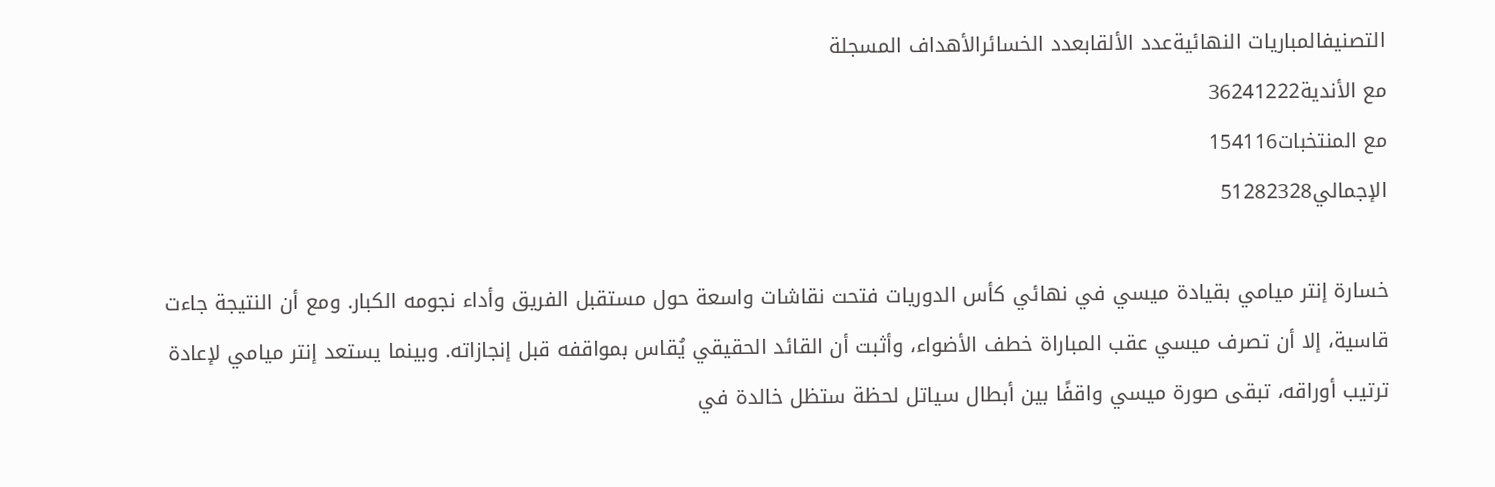التصنيفالمباريات النهائيةعدد الألقابعدد الخسائرالأهداف المسجلة
مع الأندية36241222
مع المنتخبات154116
الإجمالي51282328

خسارة إنتر ميامي بقيادة ميسي في نهائي كأس الدوريات فتحت نقاشات واسعة حول مستقبل الفريق وأداء نجومه الكبار. ومع أن النتيجة جاءت قاسية، إلا أن تصرف ميسي عقب المباراة خطف الأضواء، وأثبت أن القائد الحقيقي يُقاس بمواقفه قبل إنجازاته. وبينما يستعد إنتر ميامي لإعادة ترتيب أوراقه، تبقى صورة ميسي واقفًا بين أبطال سياتل لحظة ستظل خالدة في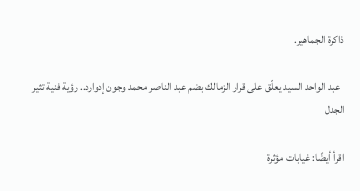ذاكرة الجماهير.

  عبد الواحد السيد يعلّق على قرار الزمالك بضم عبد الناصر محمد وجون إدوارد.. رؤية فنية تثير الجدل

اقرأ أيضًا: غيابات مؤثرة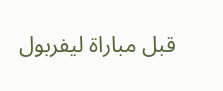قبل مباراة ليفربول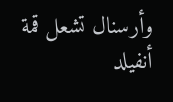وأرسنال تشعل قمة أنفيلد